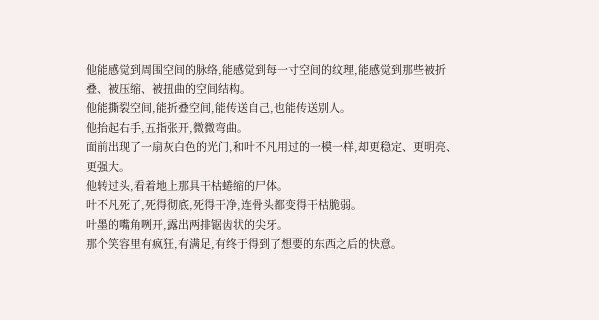他能感觉到周围空间的脉络,能感觉到每一寸空间的纹理,能感觉到那些被折叠、被压缩、被扭曲的空间结构。
他能撕裂空间,能折叠空间,能传送自己,也能传送别人。
他抬起右手,五指张开,微微弯曲。
面前出现了一扇灰白色的光门,和叶不凡用过的一模一样,却更稳定、更明亮、更强大。
他转过头,看着地上那具干枯蜷缩的尸体。
叶不凡死了,死得彻底,死得干净,连骨头都变得干枯脆弱。
叶墨的嘴角咧开,露出两排锯齿状的尖牙。
那个笑容里有疯狂,有满足,有终于得到了想要的东西之后的快意。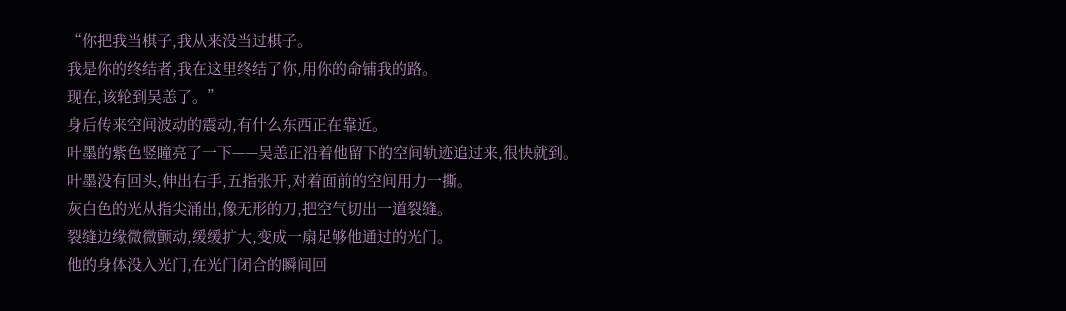“你把我当棋子,我从来没当过棋子。
我是你的终结者,我在这里终结了你,用你的命铺我的路。
现在,该轮到吴恙了。”
身后传来空间波动的震动,有什么东西正在靠近。
叶墨的紫色竖瞳亮了一下——吴恙正沿着他留下的空间轨迹追过来,很快就到。
叶墨没有回头,伸出右手,五指张开,对着面前的空间用力一撕。
灰白色的光从指尖涌出,像无形的刀,把空气切出一道裂缝。
裂缝边缘微微颤动,缓缓扩大,变成一扇足够他通过的光门。
他的身体没入光门,在光门闭合的瞬间回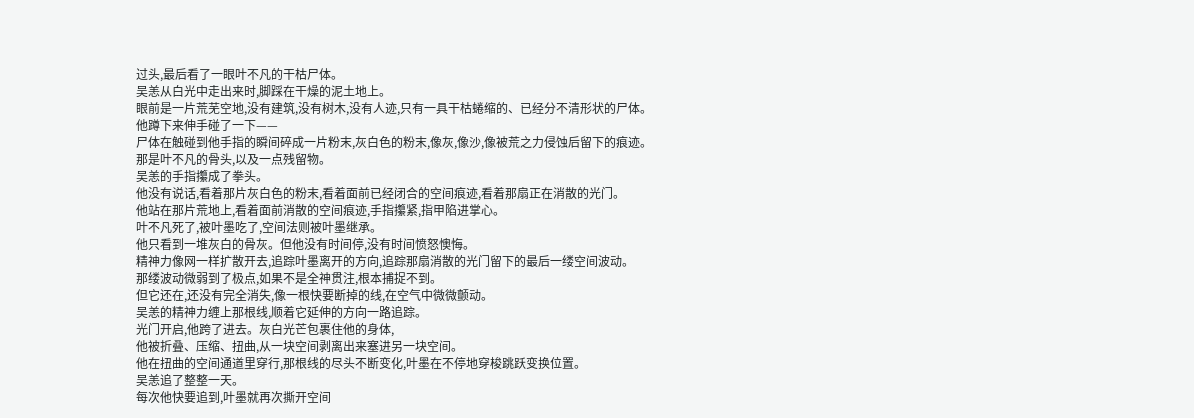过头,最后看了一眼叶不凡的干枯尸体。
吴恙从白光中走出来时,脚踩在干燥的泥土地上。
眼前是一片荒芜空地,没有建筑,没有树木,没有人迹,只有一具干枯蜷缩的、已经分不清形状的尸体。
他蹲下来伸手碰了一下——
尸体在触碰到他手指的瞬间碎成一片粉末,灰白色的粉末,像灰,像沙,像被荒之力侵蚀后留下的痕迹。
那是叶不凡的骨头,以及一点残留物。
吴恙的手指攥成了拳头。
他没有说话,看着那片灰白色的粉末,看着面前已经闭合的空间痕迹,看着那扇正在消散的光门。
他站在那片荒地上,看着面前消散的空间痕迹,手指攥紧,指甲陷进掌心。
叶不凡死了,被叶墨吃了,空间法则被叶墨继承。
他只看到一堆灰白的骨灰。但他没有时间停,没有时间愤怒懊悔。
精神力像网一样扩散开去,追踪叶墨离开的方向,追踪那扇消散的光门留下的最后一缕空间波动。
那缕波动微弱到了极点,如果不是全神贯注,根本捕捉不到。
但它还在,还没有完全消失,像一根快要断掉的线,在空气中微微颤动。
吴恙的精神力缠上那根线,顺着它延伸的方向一路追踪。
光门开启,他跨了进去。灰白光芒包裹住他的身体,
他被折叠、压缩、扭曲,从一块空间剥离出来塞进另一块空间。
他在扭曲的空间通道里穿行,那根线的尽头不断变化,叶墨在不停地穿梭跳跃变换位置。
吴恙追了整整一天。
每次他快要追到,叶墨就再次撕开空间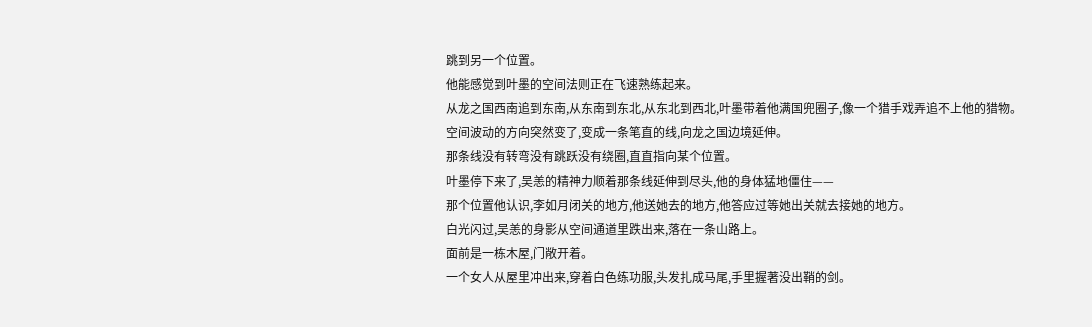跳到另一个位置。
他能感觉到叶墨的空间法则正在飞速熟练起来。
从龙之国西南追到东南,从东南到东北,从东北到西北,叶墨带着他满国兜圈子,像一个猎手戏弄追不上他的猎物。
空间波动的方向突然变了,变成一条笔直的线,向龙之国边境延伸。
那条线没有转弯没有跳跃没有绕圈,直直指向某个位置。
叶墨停下来了,吴恙的精神力顺着那条线延伸到尽头,他的身体猛地僵住——
那个位置他认识,李如月闭关的地方,他送她去的地方,他答应过等她出关就去接她的地方。
白光闪过,吴恙的身影从空间通道里跌出来,落在一条山路上。
面前是一栋木屋,门敞开着。
一个女人从屋里冲出来,穿着白色练功服,头发扎成马尾,手里握著没出鞘的剑。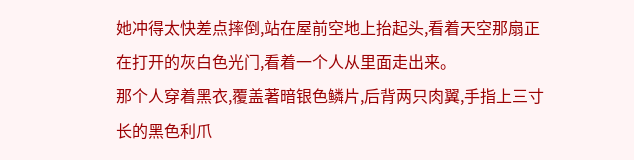她冲得太快差点摔倒,站在屋前空地上抬起头,看着天空那扇正在打开的灰白色光门,看着一个人从里面走出来。
那个人穿着黑衣,覆盖著暗银色鳞片,后背两只肉翼,手指上三寸长的黑色利爪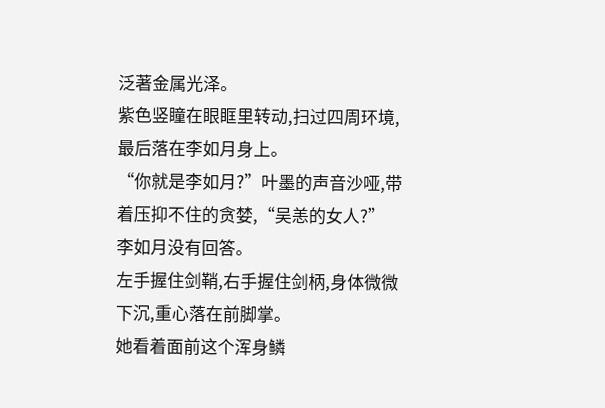泛著金属光泽。
紫色竖瞳在眼眶里转动,扫过四周环境,最后落在李如月身上。
“你就是李如月?”叶墨的声音沙哑,带着压抑不住的贪婪,“吴恙的女人?”
李如月没有回答。
左手握住剑鞘,右手握住剑柄,身体微微下沉,重心落在前脚掌。
她看着面前这个浑身鳞